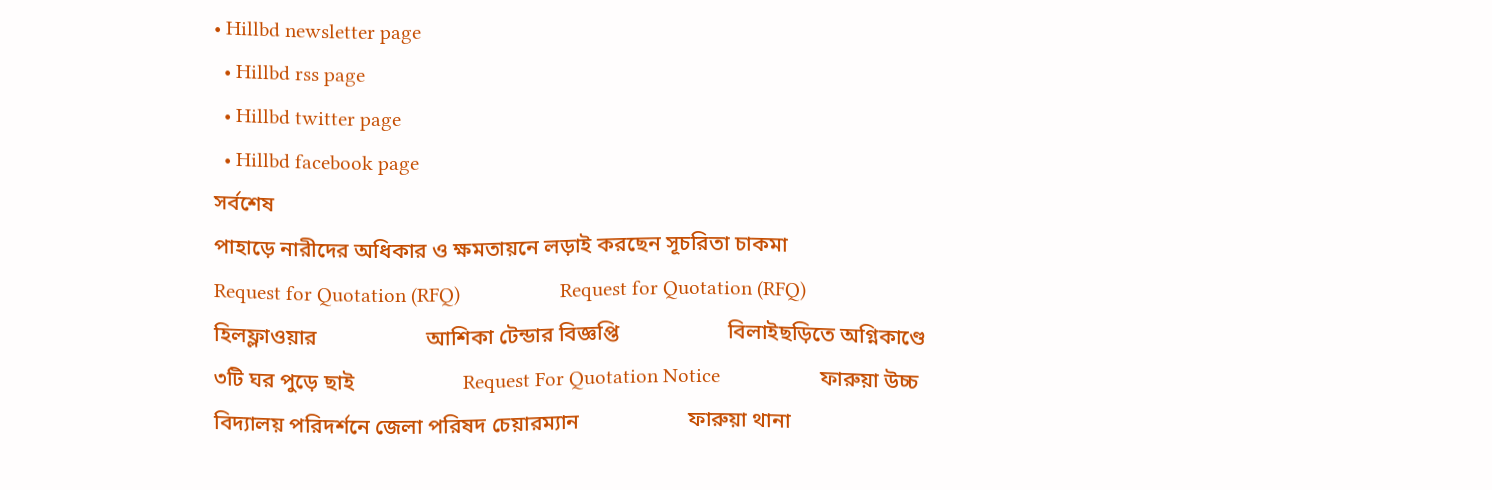• Hillbd newsletter page
  • Hillbd rss page
  • Hillbd twitter page
  • Hillbd facebook page
সর্বশেষ
পাহাড়ে নারীদের অধিকার ও ক্ষমতায়নে লড়াই করছেন সূচরিতা চাকমা                    Request for Quotation (RFQ)                    Request for Quotation (RFQ)                    হিলফ্লাওয়ার                    আশিকা টেন্ডার বিজ্ঞপ্তি                    বিলাইছড়িতে অগ্নিকাণ্ডে ৩টি ঘর পুড়ে ছাই                    Request For Quotation Notice                    ফারুয়া উচ্চ বিদ্যালয় পরিদর্শনে জেলা পরিষদ চেয়ারম্যান                    ফারুয়া থানা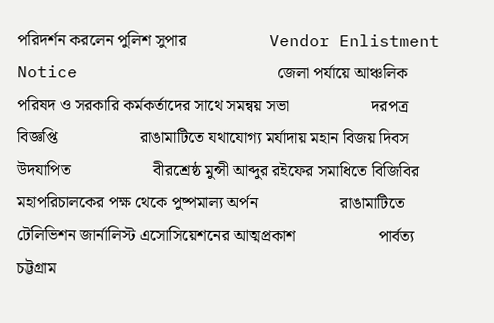পরিদর্শন করলেন পুলিশ সুপার                    Vendor Enlistment Notice                    জেলা পর্যায়ে আঞ্চলিক পরিষদ ও সরকারি কর্মকর্তাদের সাথে সমন্বয় সভা                    দরপত্র বিজ্ঞপ্তি                    রাঙামাটিতে যথাযোগ্য মর্যাদায় মহান বিজয় দিবস উদযাপিত                    বীরশ্রেষ্ঠ মুন্সী আব্দুর রইফের সমাধিতে বিজিবির মহাপরিচালকের পক্ষ থেকে পুষ্পমাল্য অর্পন                    রাঙামাটিতে টেলিভিশন জার্নালিস্ট এসোসিয়েশনের আত্মপ্রকাশ                    পার্বত্য চট্টগ্রাম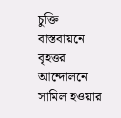চুক্তি বাস্তবায়নে বৃহত্তর আন্দোলনে সামিল হওয়ার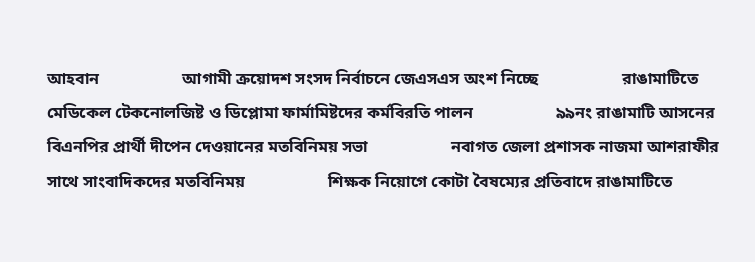আহবান                    আগামী ক্রয়োদশ সংসদ নির্বাচনে জেএসএস অংশ নিচ্ছে                    রাঙামাটিতে মেডিকেল টেকনোলজিষ্ট ও ডিপ্লোমা ফার্মামিষ্টদের কর্মবিরতি পালন                    ৯৯নং রাঙামাটি আসনের বিএনপির প্রার্থী দীপেন দেওয়ানের মতবিনিময় সভা                    নবাগত জেলা প্রশাসক নাজমা আশরাফীর সাথে সাংবাদিকদের মতবিনিময়                    শিক্ষক নিয়োগে কোটা বৈষম্যের প্রতিবাদে রাঙামাটিতে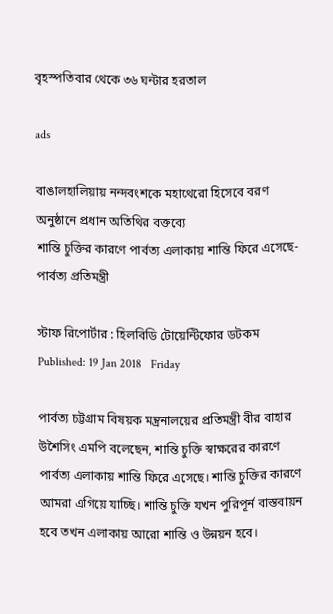বৃহস্পতিবার থেকে ৩৬ ঘন্টার হরতাল

ads

বাঙালহালিয়ায় নন্দবংশকে মহাথেরো হিসেবে বরণ অনুষ্ঠানে প্রধান অতিথির বক্তব্যে
শান্তি চুক্তির কারণে পার্বত্য এলাকায় শান্তি ফিরে এসেছে-পার্বত্য প্রতিমন্ত্রী

স্টাফ রিপোর্টার : হিলবিডি টোয়েন্টিফোর ডটকম
Published: 19 Jan 2018   Friday

পার্বত্য চট্টগ্রাম বিষয়ক মন্ত্রনালয়ের প্রতিমন্ত্রী বীর বাহার উশৈসিং এমপি বলেছেন, শান্তি চুক্তি স্বাক্ষরের কারণে পার্বত্য এলাকায় শান্তি ফিরে এসেছে। শান্তি চুক্তির কারণে আমরা এগিয়ে যাচ্ছি। শান্তি চুক্তি যখন পুরিপূর্ন বাস্তবায়ন হবে তখন এলাকায় আরো শান্তি ও উন্নয়ন হবে।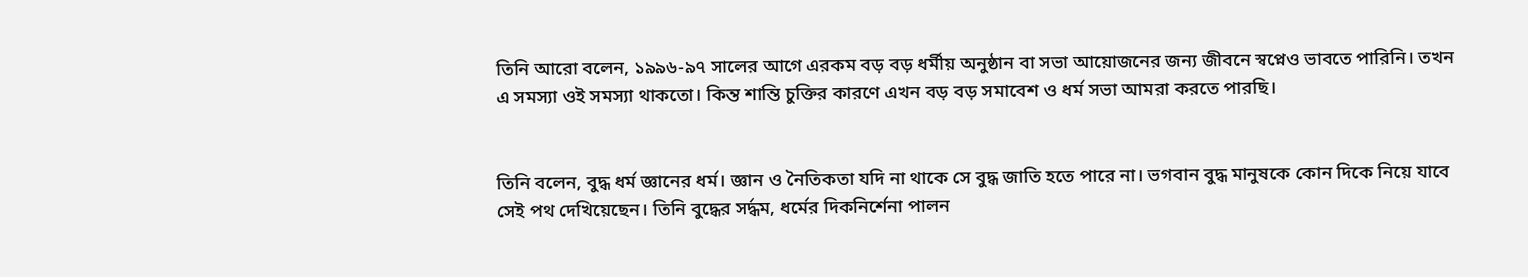তিনি আরো বলেন, ১৯৯৬-৯৭ সালের আগে এরকম বড় বড় ধর্মীয় অনুষ্ঠান বা সভা আয়োজনের জন্য জীবনে স্বপ্নেও ভাবতে পারিনি। তখন এ সমস্যা ওই সমস্যা থাকতো। কিন্ত শান্তি চুক্তির কারণে এখন বড় বড় সমাবেশ ও ধর্ম সভা আমরা করতে পারছি।


তিনি বলেন, বুদ্ধ ধর্ম জ্ঞানের ধর্ম। জ্ঞান ও নৈতিকতা যদি না থাকে সে বুদ্ধ জাতি হতে পারে না। ভগবান বুদ্ধ মানুষকে কোন দিকে নিয়ে যাবে সেই পথ দেখিয়েছেন। তিনি বুদ্ধের সর্দ্ধম, ধর্মের দিকনির্শেনা পালন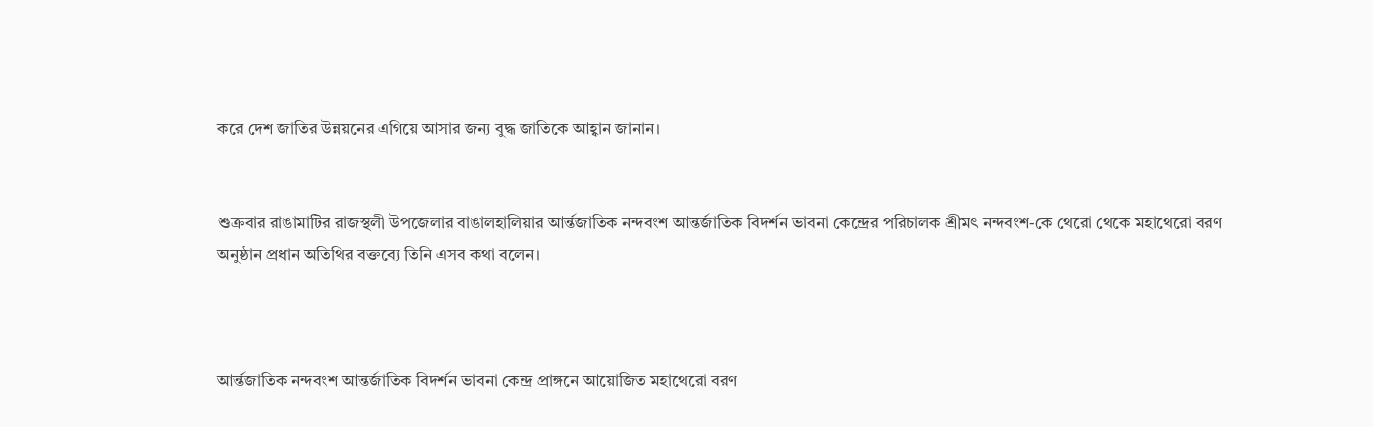করে দেশ জাতির উন্নয়নের এগিয়ে আসার জন্য বুদ্ধ জাতিকে আহ্বান জানান।


শুক্রবার রাঙামাটির রাজস্থলী উপজেলার বাঙালহালিয়ার আর্ন্তজাতিক নন্দবংশ আন্তর্জাতিক বিদর্শন ভাবনা কেন্দ্রের পরিচালক শ্রীমৎ নন্দবংশ-কে থেরো থেকে মহাথেরো বরণ অনুষ্ঠান প্রধান অতিথির বক্তব্যে তিনি এসব কথা বলেন।



আর্ন্তজাতিক নন্দবংশ আন্তর্জাতিক বিদর্শন ভাবনা কেন্দ্র প্রাঙ্গনে আয়োজিত মহাথেরো বরণ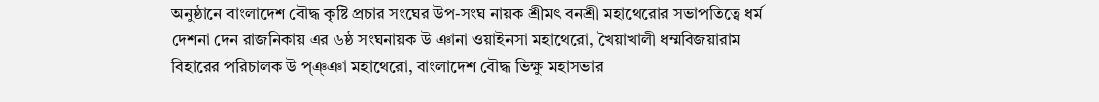অনুষ্ঠানে বাংলাদেশ বৌদ্ধ কৃষ্টি প্রচার সংঘের উপ-সংঘ নায়ক শ্রীমৎ বনশ্রী মহাথেরোর সভাপতিত্বে ধর্ম দেশনা দেন রাজনিকায় এর ৬ষ্ঠ সংঘনায়ক উ ঞানা ওয়াইনসা মহাথেরো, খৈয়াখালী ধম্মবিজয়ারাম বিহারের পরিচালক উ প্ঞ্ঞা মহাথেরো, বাংলাদেশ বৌদ্ধ ভিক্ষু মহাসভার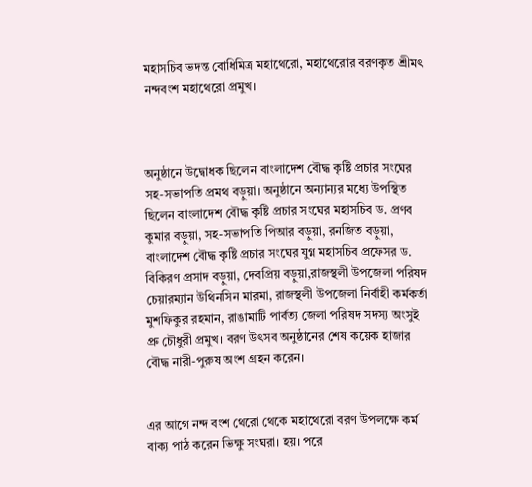মহাসচিব ভদন্ত বোধিমিত্র মহাথেরো, মহাথেরোর বরণকৃত শ্রীমৎ নন্দবংশ মহাথেরো প্রমুখ।



অনুষ্ঠানে উদ্বোধক ছিলেন বাংলাদেশ বৌদ্ধ কৃষ্টি প্রচার সংঘের সহ-সভাপতি প্রমথ বড়ুয়া। অনুষ্ঠানে অন্যান্যর মধ্যে উপস্থিত ছিলেন বাংলাদেশ বৌদ্ধ কৃষ্টি প্রচার সংঘের মহাসচিব ড. প্রণব কুমার বড়ুয়া, সহ-সভাপতি পিআর বড়ুয়া, রনজিত বড়ুয়া, বাংলাদেশ বৌদ্ধ কৃষ্টি প্রচার সংঘের যুগ্ন মহাসচিব প্রফেসর ড. বিকিরণ প্রসাদ বড়ুয়া, দেবপ্রিয় বড়ুয়া,রাজস্থলী উপজেলা পরিষদ চেয়ারম্যান উথিনসিন মারমা, রাজস্থলী উপজেলা নির্বাহী কর্মকর্তা মুশফিকুর রহমান, রাঙামাটি পার্বত্য জেলা পরিষদ সদস্য অংসুই প্রু চৌধুরী প্রমুখ। বরণ উৎসব অনুষ্ঠানের শেষ কয়েক হাজার বৌদ্ধ নারী-পুরুষ অংশ গ্রহন করেন।


এর আগে নন্দ বংশ থেরো থেকে মহাথেরো বরণ উপলক্ষে কর্ম বাক্য পাঠ করেন ভিক্ষু সংঘরা। হয়। পরে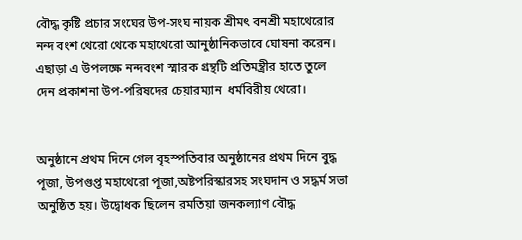বৌদ্ধ কৃষ্টি প্রচার সংঘের উপ-সংঘ নায়ক শ্রীমৎ বনশ্রী মহাথেরোর নন্দ বংশ থেরো থেকে মহাথেরো আনুষ্ঠানিকভাবে ঘোষনা করেন। এছাড়া এ উপলক্ষে নন্দবংশ স্মারক গ্রন্থটি প্রতিমন্ত্রীর হাতে তুলে দেন প্রকাশনা উপ-পরিষদের চেয়ারম্যান  ধর্মবিরীয় থেরো।


অনুষ্ঠানে প্রথম দিনে গেল বৃহস্পতিবার অনুষ্ঠানের প্রথম দিনে বুদ্ধ পূজা, উপগুপ্ত মহাথেরো পূজা,অষ্টপরিস্কারসহ সংঘদান ও সদ্ধর্ম সভা অনুষ্ঠিত হয়। উদ্বোধক ছিলেন রমতিয়া জনকল্যাণ বৌদ্ধ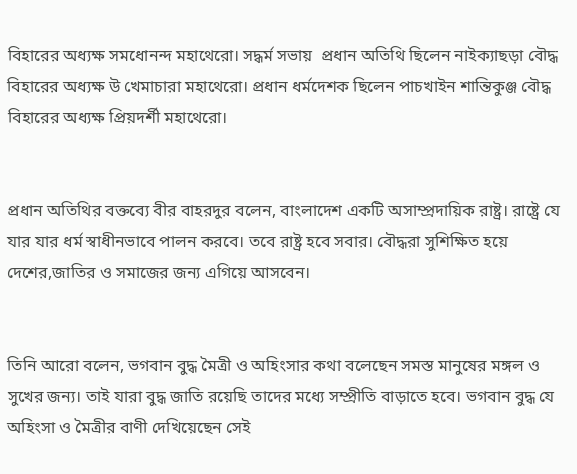বিহারের অধ্যক্ষ সমধোনন্দ মহাথেরো। সদ্ধর্ম সভায়  প্রধান অতিথি ছিলেন নাইক্যাছড়া বৌদ্ধ বিহারের অধ্যক্ষ উ খেমাচারা মহাথেরো। প্রধান ধর্মদেশক ছিলেন পাচখাইন শান্তিকুঞ্জ বৌদ্ধ বিহারের অধ্যক্ষ প্রিয়দর্শী মহাথেরো।


প্রধান অতিথির বক্তব্যে বীর বাহরদুর বলেন, বাংলাদেশ একটি অসাম্প্রদায়িক রাষ্ট্র। রাষ্ট্রে যে যার যার ধর্ম স্বাধীনভাবে পালন করবে। তবে রাষ্ট্র হবে সবার। বৌদ্ধরা সুশিক্ষিত হয়ে দেশের,জাতির ও সমাজের জন্য এগিয়ে আসবেন।


তিনি আরো বলেন, ভগবান বুদ্ধ মৈত্রী ও অহিংসার কথা বলেছেন সমস্ত মানুষের মঙ্গল ও সুখের জন্য। তাই যারা বুদ্ধ জাতি রয়েছি তাদের মধ্যে সম্প্রীতি বাড়াতে হবে। ভগবান বুদ্ধ যে অহিংসা ও মৈত্রীর বাণী দেখিয়েছেন সেই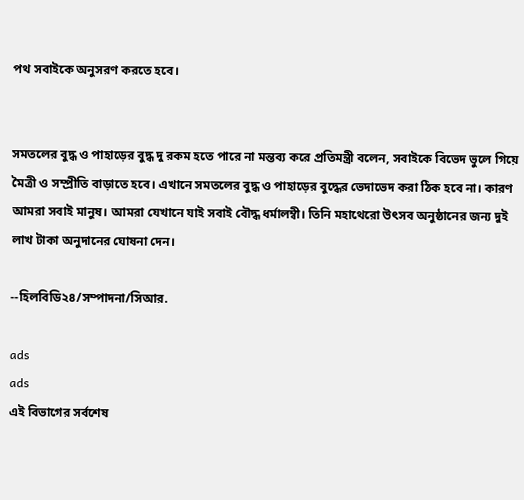পথ সবাইকে অনুসরণ করতে হবে।


সমতলের বুদ্ধ ও পাহাড়ের বুদ্ধ দু রকম হতে পারে না মন্তব্য করে প্রতিমন্ত্রী বলেন, সবাইকে বিভেদ ভুলে গিয়ে মৈত্রী ও সম্প্রীতি বাড়াতে হবে। এখানে সমতলের বুদ্ধ ও পাহাড়ের বুদ্ধের ভেদাভেদ করা ঠিক হবে না। কারণ আমরা সবাই মানুষ। আমরা যেখানে যাই সবাই বৌদ্ধ ধর্মালম্বী। তিনি মহাথেরো উৎসব অনুষ্ঠানের জন্য দুই লাখ টাকা অনুদানের ঘোষনা দেন।

--হিলবিডি২৪/সম্পাদনা/সিআর.

ads
ads
এই বিভাগের সর্বশেষ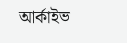আর্কাইভ